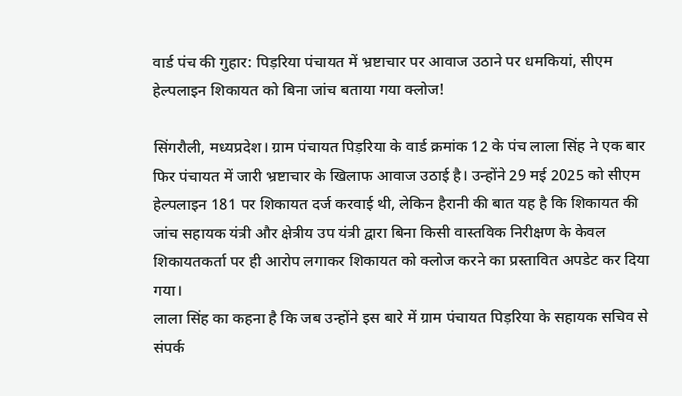वार्ड पंच की गुहार: पिड़रिया पंचायत में भ्रष्टाचार पर आवाज उठाने पर धमकियां, सीएम हेल्पलाइन शिकायत को बिना जांच बताया गया क्लोज!

सिंगरौली, मध्यप्रदेश। ग्राम पंचायत पिड़रिया के वार्ड क्रमांक 12 के पंच लाला सिंह ने एक बार फिर पंचायत में जारी भ्रष्टाचार के खिलाफ आवाज उठाई है। उन्होंने 29 मई 2025 को सीएम हेल्पलाइन 181 पर शिकायत दर्ज करवाई थी, लेकिन हैरानी की बात यह है कि शिकायत की जांच सहायक यंत्री और क्षेत्रीय उप यंत्री द्वारा बिना किसी वास्तविक निरीक्षण के केवल शिकायतकर्ता पर ही आरोप लगाकर शिकायत को क्लोज करने का प्रस्तावित अपडेट कर दिया गया।
लाला सिंह का कहना है कि जब उन्होंने इस बारे में ग्राम पंचायत पिड़रिया के सहायक सचिव से संपर्क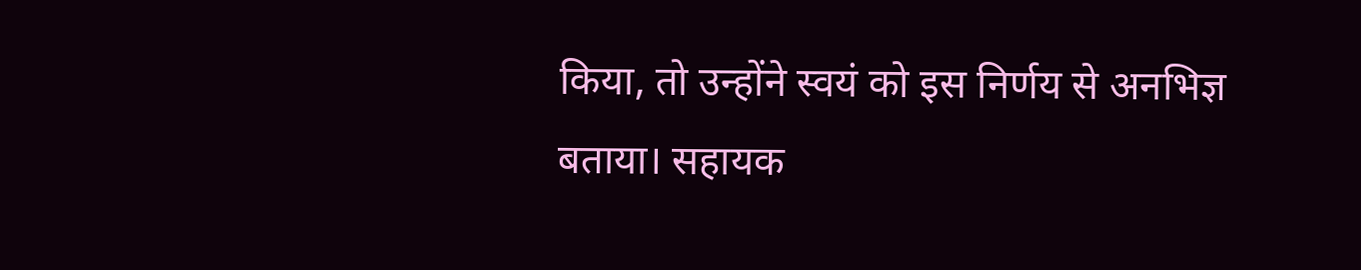किया, तो उन्होंने स्वयं को इस निर्णय से अनभिज्ञ बताया। सहायक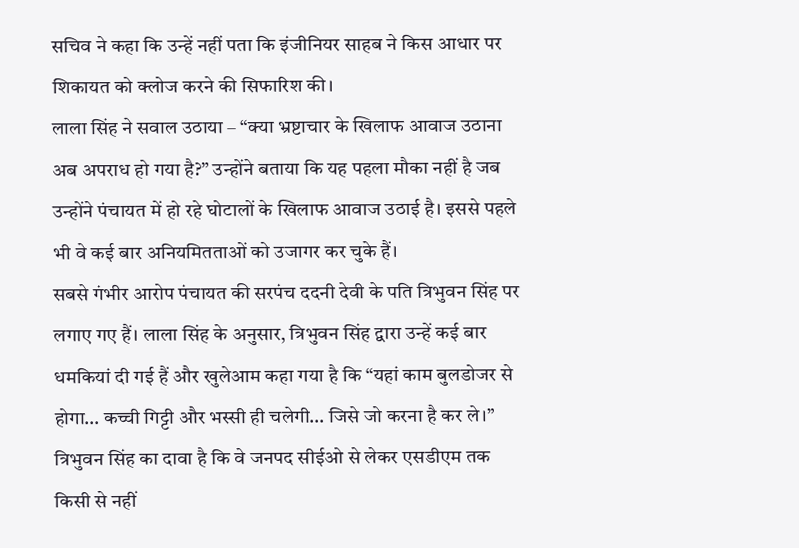सचिव ने कहा कि उन्हें नहीं पता कि इंजीनियर साहब ने किस आधार पर शिकायत को क्लोज करने की सिफारिश की।
लाला सिंह ने सवाल उठाया – “क्या भ्रष्टाचार के खिलाफ आवाज उठाना अब अपराध हो गया है?” उन्होंने बताया कि यह पहला मौका नहीं है जब उन्होंने पंचायत में हो रहे घोटालों के खिलाफ आवाज उठाई है। इससे पहले भी वे कई बार अनियमितताओं को उजागर कर चुके हैं।
सबसे गंभीर आरोप पंचायत की सरपंच ददनी देवी के पति त्रिभुवन सिंह पर लगाए गए हैं। लाला सिंह के अनुसार, त्रिभुवन सिंह द्वारा उन्हें कई बार धमकियां दी गई हैं और खुलेआम कहा गया है कि “यहां काम बुलडोजर से होगा… कच्ची गिट्टी और भस्सी ही चलेगी… जिसे जो करना है कर ले।” त्रिभुवन सिंह का दावा है कि वे जनपद सीईओ से लेकर एसडीएम तक किसी से नहीं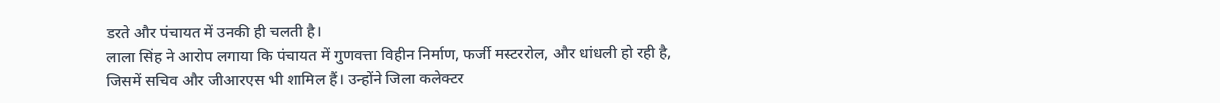डरते और पंचायत में उनकी ही चलती है।
लाला सिंह ने आरोप लगाया कि पंचायत में गुणवत्ता विहीन निर्माण, फर्जी मस्टररोल, और धांधली हो रही है, जिसमें सचिव और जीआरएस भी शामिल हैं। उन्होंने जिला कलेक्टर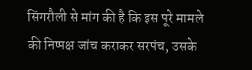सिंगरौली से मांग की है कि इस पूरे मामले की निष्पक्ष जांच कराकर सरपंच, उसके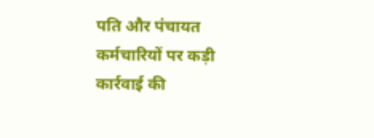पति और पंचायत कर्मचारियों पर कड़ी कार्रवाई की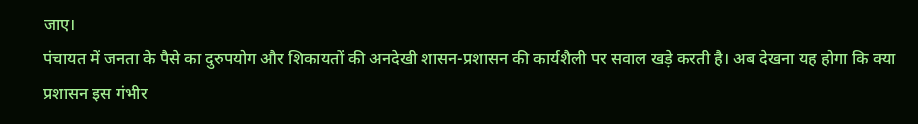जाए।
पंचायत में जनता के पैसे का दुरुपयोग और शिकायतों की अनदेखी शासन-प्रशासन की कार्यशैली पर सवाल खड़े करती है। अब देखना यह होगा कि क्या प्रशासन इस गंभीर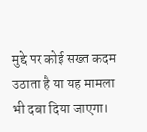मुद्दे पर कोई सख्त कदम उठाता है या यह मामला भी दबा दिया जाएगा।